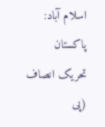اسلام آباد: پاکستان تحریک انصاف (پی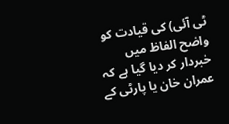ٹی آئی) کی قیادت کو واضح الفاظ میں خبردار کر دیا گیا ہے کہ عمران خان یا پارٹی کے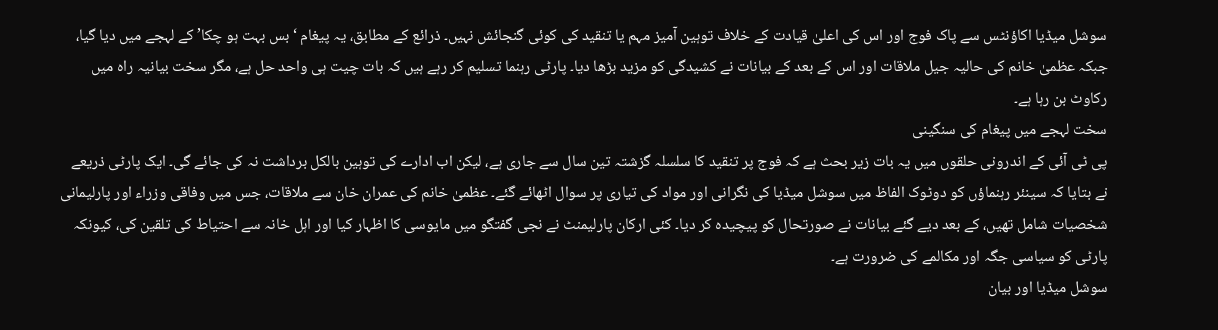سوشل میڈیا اکاؤنٹس سے پاک فوج اور اس کی اعلیٰ قیادت کے خلاف توہین آمیز مہم یا تنقید کی کوئی گنجائش نہیں۔ ذرائع کے مطابق، یہ پیغام ‘بس بہت ہو چکا’ کے لہجے میں دیا گیا، جبکہ عظمیٰ خانم کی حالیہ جیل ملاقات اور اس کے بعد کے بیانات نے کشیدگی کو مزید بڑھا دیا۔ پارٹی رہنما تسلیم کر رہے ہیں کہ بات چیت ہی واحد حل ہے، مگر سخت بیانیہ راہ میں رکاوٹ بن رہا ہے۔
سخت لہجے میں پیغام کی سنگینی
پی ٹی آئی کے اندرونی حلقوں میں یہ بات زیر بحث ہے کہ فوج پر تنقید کا سلسلہ گزشتہ تین سال سے جاری ہے، لیکن اب ادارے کی توہین بالکل برداشت نہ کی جائے گی۔ ایک پارٹی ذریعے نے بتایا کہ سینئر رہنماؤں کو دوٹوک الفاظ میں سوشل میڈیا کی نگرانی اور مواد کی تیاری پر سوال اٹھائے گئے۔ عظمیٰ خانم کی عمران خان سے ملاقات، جس میں وفاقی وزراء اور پارلیمانی شخصیات شامل تھیں، کے بعد دیے گئے بیانات نے صورتحال کو پیچیدہ کر دیا۔ کئی ارکان پارلیمنٹ نے نجی گفتگو میں مایوسی کا اظہار کیا اور اہل خانہ سے احتیاط کی تلقین کی، کیونکہ پارٹی کو سیاسی جگہ اور مکالمے کی ضرورت ہے۔
سوشل میڈیا اور بیان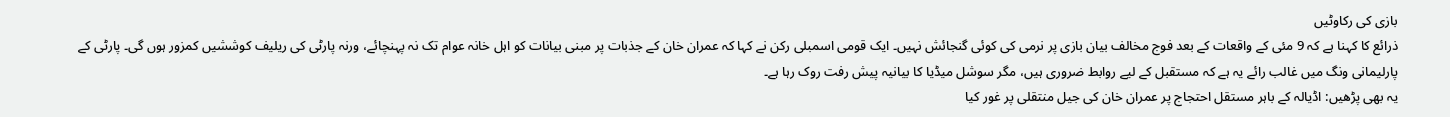بازی کی رکاوٹیں
ذرائع کا کہنا ہے کہ 9 مئی کے واقعات کے بعد فوج مخالف بیان بازی پر نرمی کی کوئی گنجائش نہیں۔ ایک قومی اسمبلی رکن نے کہا کہ عمران خان کے جذبات پر مبنی بیانات کو اہل خانہ عوام تک نہ پہنچائے، ورنہ پارٹی کی ریلیف کوششیں کمزور ہوں گی۔ پارٹی کے پارلیمانی ونگ میں غالب رائے یہ ہے کہ مستقبل کے لیے روابط ضروری ہیں، مگر سوشل میڈیا کا بیانیہ پیش رفت روک رہا ہے۔
یہ بھی پڑھیں: اڈیالہ کے باہر مستقل احتجاج پر عمران خان کی جیل منتقلی پر غور کیا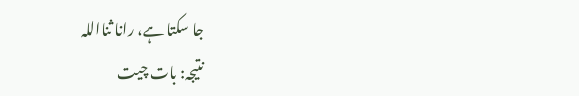جا سکتا ہے، رانا ثنااللہ
نتیجہ: بات چیت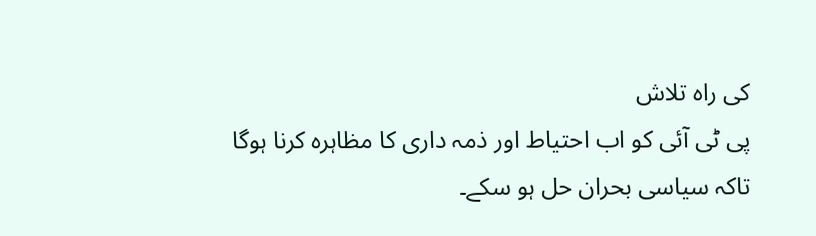کی راہ تلاش
پی ٹی آئی کو اب احتیاط اور ذمہ داری کا مظاہرہ کرنا ہوگا تاکہ سیاسی بحران حل ہو سکے۔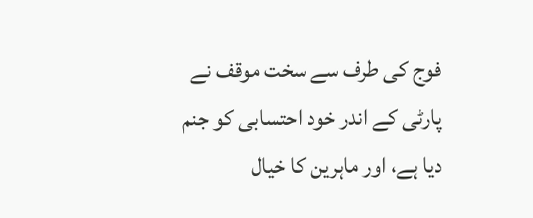فوج کی طرف سے سخت موقف نے پارٹی کے اندر خود احتسابی کو جنم دیا ہے، اور ماہرین کا خیال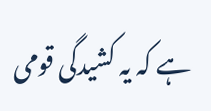ہے کہ یہ کشیدگی قومی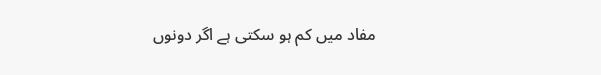مفاد میں کم ہو سکتی ہے اگر دونوں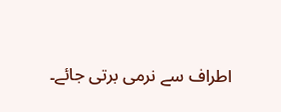اطراف سے نرمی برتی جائے۔